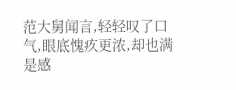范大舅闻言,轻轻叹了口气,眼底愧疚更浓,却也满是感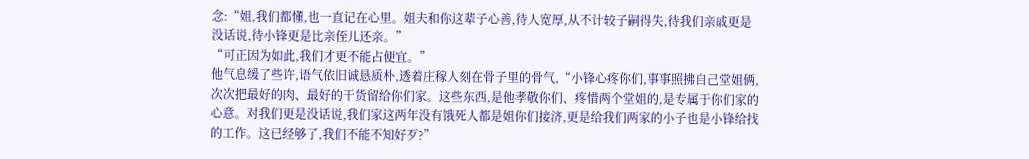念:“姐,我们都懂,也一直记在心里。姐夫和你这辈子心善,待人宽厚,从不计较子嗣得失,待我们亲戚更是没话说,待小锋更是比亲侄儿还亲。”
“可正因为如此,我们才更不能占便宜。”
他气息缓了些许,语气依旧诚恳质朴,透着庄稼人刻在骨子里的骨气,“小锋心疼你们,事事照拂自己堂姐俩,次次把最好的肉、最好的干货留给你们家。这些东西,是他孝敬你们、疼惜两个堂姐的,是专属于你们家的心意。对我们更是没话说,我们家这两年没有饿死人都是姐你们接济,更是给我们两家的小子也是小锋给找的工作。这已经够了,我们不能不知好歹?”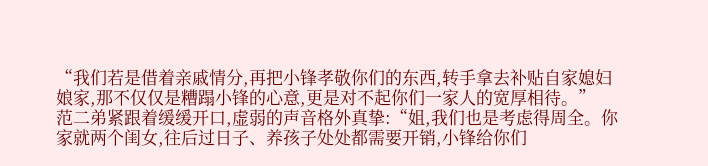“我们若是借着亲戚情分,再把小锋孝敬你们的东西,转手拿去补贴自家媳妇娘家,那不仅仅是糟蹋小锋的心意,更是对不起你们一家人的宽厚相待。”
范二弟紧跟着缓缓开口,虚弱的声音格外真挚:“姐,我们也是考虑得周全。你家就两个闺女,往后过日子、养孩子处处都需要开销,小锋给你们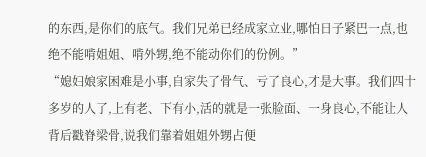的东西,是你们的底气。我们兄弟已经成家立业,哪怕日子紧巴一点,也绝不能啃姐姐、啃外甥,绝不能动你们的份例。”
“媳妇娘家困难是小事,自家失了骨气、亏了良心,才是大事。我们四十多岁的人了,上有老、下有小,活的就是一张脸面、一身良心,不能让人背后戳脊梁骨,说我们靠着姐姐外甥占便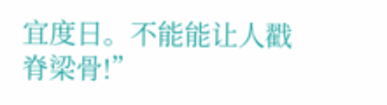宜度日。不能能让人戳脊梁骨!”